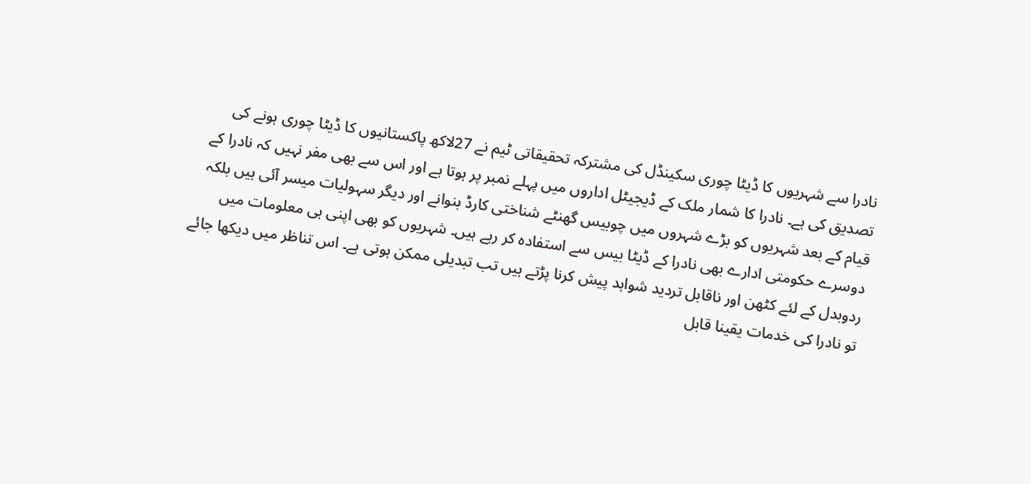نادرا سے شہریوں کا ڈیٹا چوری سکینڈل کی مشترکہ تحقیقاتی ٹیم نے 27لاکھ پاکستانیوں کا ڈیٹا چوری ہونے کی تصدیق کی ہے۔ نادرا کا شمار ملک کے ڈیجیٹل اداروں میں پہلے نمبر پر ہوتا ہے اور اس سے بھی مفر نہیں کہ نادرا کے قیام کے بعد شہریوں کو بڑے شہروں میں چوبیس گھنٹے شناختی کارڈ بنوانے اور دیگر سہولیات میسر آئی ہیں بلکہ دوسرے حکومتی ادارے بھی نادرا کے ڈیٹا بیس سے استفادہ کر رہے ہیں۔ شہریوں کو بھی اپنی ہی معلومات میں ردوبدل کے لئے کٹھن اور ناقابل تردید شواہد پیش کرنا پڑتے ہیں تب تبدیلی ممکن ہوتی ہے۔ اس تناظر میں دیکھا جائے تو نادرا کی خدمات یقینا قابل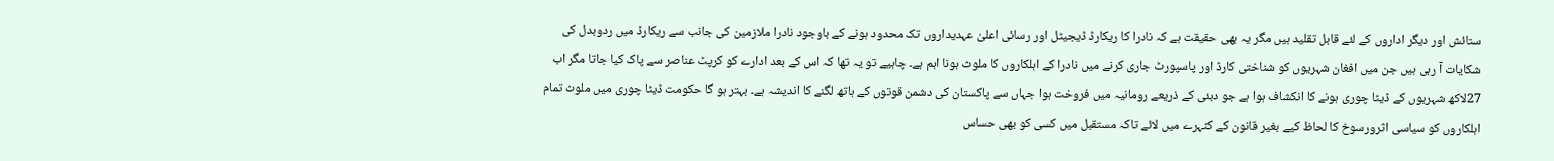ستائش اور دیگر اداروں کے لئے قابل تقلید ہیں مگر یہ بھی حقیقت ہے کہ نادرا کا ریکارڈ ڈیجیٹل اور رسائی اعلیٰ عہدیداروں تک محدود ہونے کے باوجود نادرا ملازمین کی جانب سے ریکارڈ میں ردوبدل کی شکایات آ رہی ہیں جن میں افغان شہریوں کو شناختی کارڈ اور پاسپورٹ جاری کرنے میں نادرا کے اہلکاروں کا ملوث ہونا اہم ہے۔ چاہیے تو یہ تھا کہ اس کے بعد ادارے کو کرپٹ عناصر سے پاک کیا جاتا مگر اب 27لاکھ شہریوں کے ڈیٹا چوری ہونے کا انکشاف ہوا ہے جو دبئی کے ذریعے رومانیہ میں فروخت ہوا جہاں سے پاکستان کی دشمن قوتوں کے ہاتھ لگنے کا اندیشہ ہے۔ بہتر ہو گا حکومت ڈیٹا چوری میں ملوث تمام اہلکاروں کو سیاسی اثرورسوخ کا لحاظ کیے بغیر قانون کے کٹہرے میں لائے تاکہ مستقبل میں کسی کو بھی حساس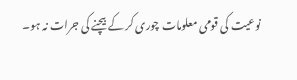نوعیت کی قومی معلومات چوری کر کے بیچنے کی جرات نہ ہو۔